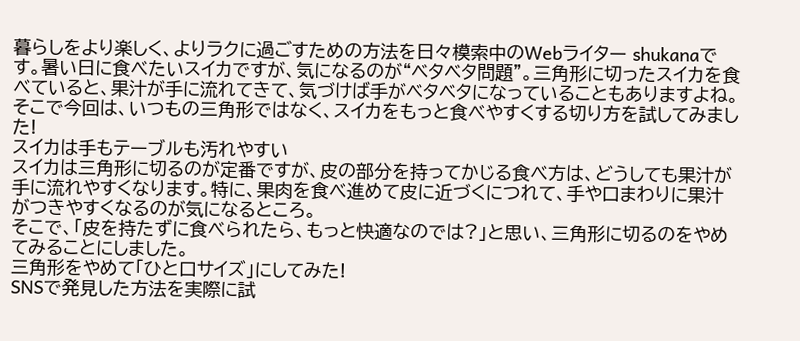暮らしをより楽しく、よりラクに過ごすための方法を日々模索中のWebライター shukanaです。暑い日に食べたいスイカですが、気になるのが“ベタベタ問題”。三角形に切ったスイカを食べていると、果汁が手に流れてきて、気づけば手がベタベタになっていることもありますよね。そこで今回は、いつもの三角形ではなく、スイカをもっと食べやすくする切り方を試してみました!
スイカは手もテーブルも汚れやすい
スイカは三角形に切るのが定番ですが、皮の部分を持ってかじる食べ方は、どうしても果汁が手に流れやすくなります。特に、果肉を食べ進めて皮に近づくにつれて、手や口まわりに果汁がつきやすくなるのが気になるところ。
そこで、「皮を持たずに食べられたら、もっと快適なのでは?」と思い、三角形に切るのをやめてみることにしました。
三角形をやめて「ひと口サイズ」にしてみた!
SNSで発見した方法を実際に試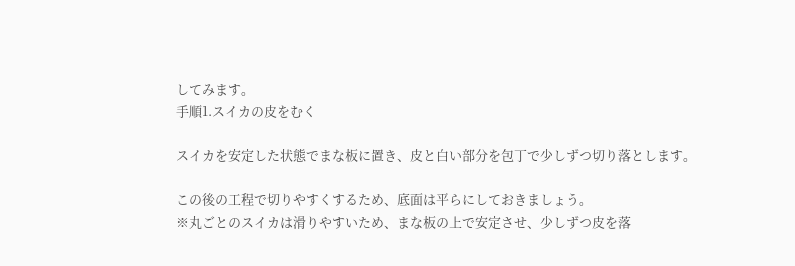してみます。
手順1.スイカの皮をむく

スイカを安定した状態でまな板に置き、皮と白い部分を包丁で少しずつ切り落とします。

この後の工程で切りやすくするため、底面は平らにしておきましょう。
※丸ごとのスイカは滑りやすいため、まな板の上で安定させ、少しずつ皮を落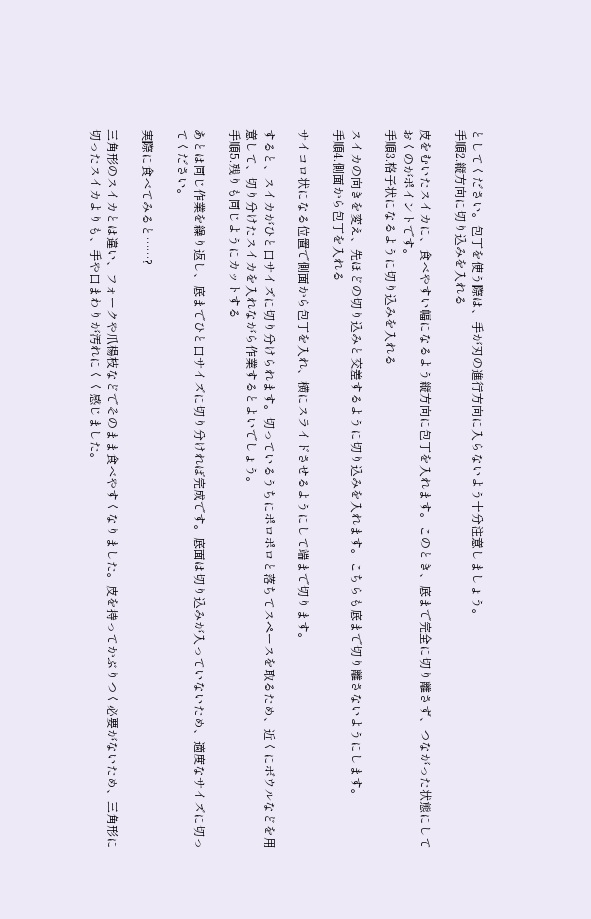としてください。包丁を使う際は、手が刃の進行方向に入らないよう十分注意しましょう。
手順2.縦方向に切り込みを入れる

皮をむいたスイカに、食べやすい幅になるよう縦方向に包丁を入れます。このとき、底まで完全に切り離さず、つながった状態にしておくのがポイントです。
手順3.格子状になるように切り込みを入れる

スイカの向きを変え、先ほどの切り込みと交差するように切り込みを入れます。こちらも底まで切り離さないようにします。
手順4.側面から包丁を入れる

サイコロ状になる位置で側面から包丁を入れ、横にスライドさせるようにして端まで切ります。

すると、スイカがひと口サイズに切り分けられます。切っているうちにポロポロと落ちてスペースを取るため、近くにボウルなどを用意して、切り分けたスイカを入れながら作業するとよいでしょう。
手順5.残りも同じようにカットする

あとは同じ作業を繰り返し、底までひと口サイズに切り分ければ完成です。底面は切り込みが入っていないため、適度なサイズに切ってください。

実際に食べてみると……?

三角形のスイカとは違い、フォークや爪楊枝などでそのまま食べやすくなりました。皮を持ってかぶりつく必要がないため、三角形に切ったスイカよりも、手や口まわりが汚れにくく感じました。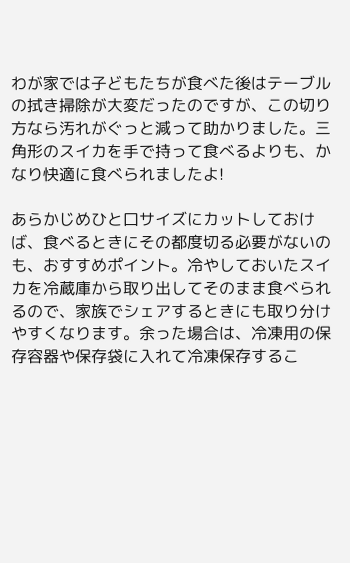わが家では子どもたちが食べた後はテーブルの拭き掃除が大変だったのですが、この切り方なら汚れがぐっと減って助かりました。三角形のスイカを手で持って食べるよりも、かなり快適に食べられましたよ!

あらかじめひと口サイズにカットしておけば、食べるときにその都度切る必要がないのも、おすすめポイント。冷やしておいたスイカを冷蔵庫から取り出してそのまま食べられるので、家族でシェアするときにも取り分けやすくなります。余った場合は、冷凍用の保存容器や保存袋に入れて冷凍保存するこ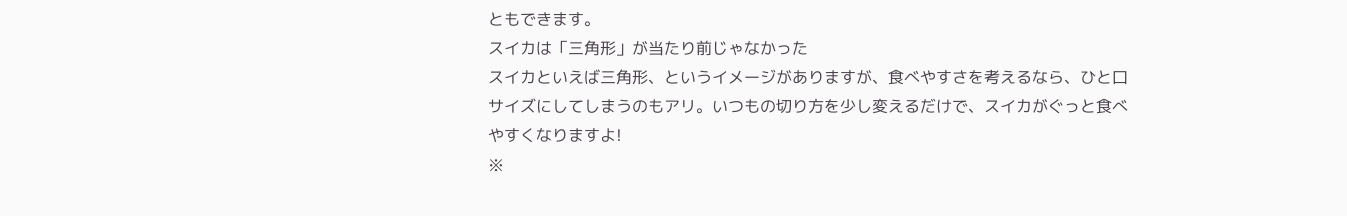ともできます。
スイカは「三角形」が当たり前じゃなかった
スイカといえば三角形、というイメージがありますが、食べやすさを考えるなら、ひと口サイズにしてしまうのもアリ。いつもの切り方を少し変えるだけで、スイカがぐっと食べやすくなりますよ!
※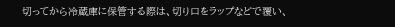切ってから冷蔵庫に保管する際は、切り口をラップなどで覆い、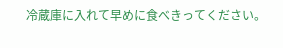冷蔵庫に入れて早めに食べきってください。